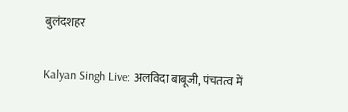बुलंदशहर

Kalyan Singh Live: अलविदा बाबूजी, पंचतत्व में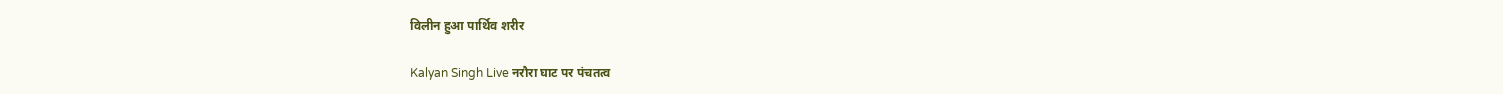विलीन हुआ पार्थिव शरीर

Kalyan Singh Live नरौरा घाट पर पंचतत्व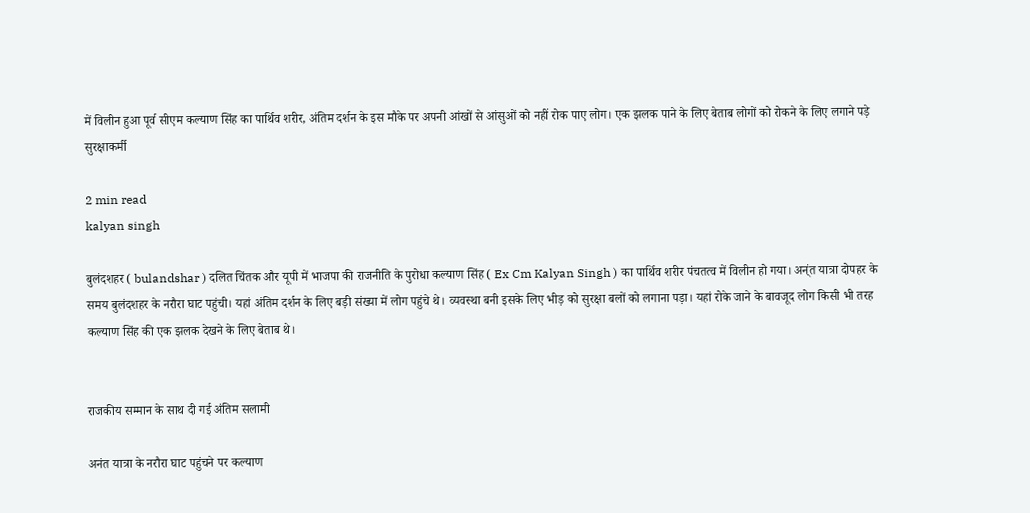में विलीन हुआ पूर्व सीएम कल्याण सिंह का पार्थिव शरीर, अंतिम दर्शन के इस मौके पर अपनी आंखों से आंसुओं को नहीं रोक पाए लोग। एक झलक पाने के लिए बेताब लोगों को रोकने के लिए लगाने पड़े सुरक्षाकर्मी

2 min read
kalyan singh

बुलंदशहर ( bulandshar ) दलित चिंतक और यूपी में भाजपा की राजनीति के पुरोधा कल्याण सिंह ( Ex Cm Kalyan Singh ) का पार्थिव शरीर पंचतत्व में विलीन हो गया। अन्ंत यात्रा दोपहर के समय बुलंदशहर के नरौरा घाट पहुंची। यहां अंतिम दर्शन के लिए बड़ी संख्या में लोग पहुंचे थे। व्यवस्था बनी इसके लिए भीड़ को सुरक्षा बलों को लगाना पड़ा। यहां रोके जाने के बावजूद लोग किसी भी तरह कल्याण सिंह की एक झलक देखने के लिए बेताब थे।


राजकीय सम्मान के साथ दी गई अंतिम सलामी

अनंत यात्रा के नरौरा घाट पहुंचने पर कल्याण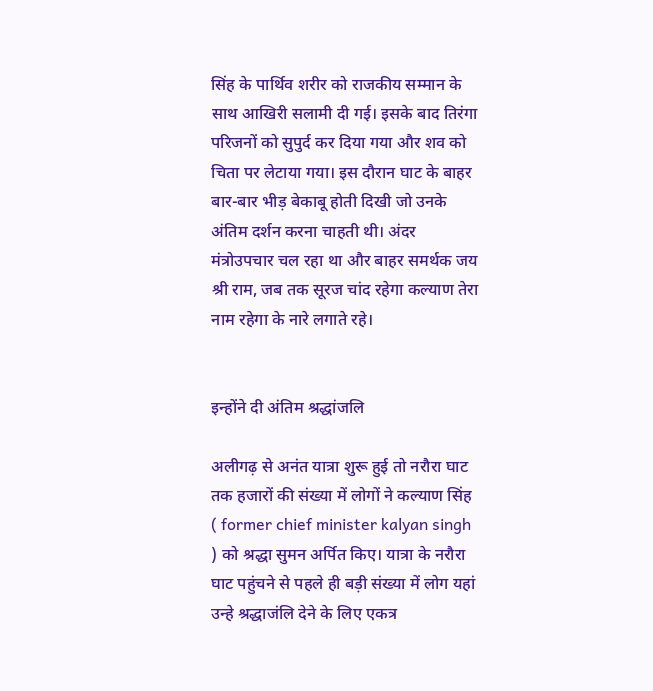सिंह के पार्थिव शरीर को राजकीय सम्मान के साथ आखिरी सलामी दी गई। इसके बाद तिरंगा परिजनों को सुपुर्द कर दिया गया और शव को चिता पर लेटाया गया। इस दौरान घाट के बाहर बार-बार भीड़ बेकाबू होती दिखी जो उनके अंतिम दर्शन करना चाहती थी। अंदर मंत्रोउपचार चल रहा था और बाहर समर्थक जय श्री राम, जब तक सूरज चांद रहेगा कल्याण तेरा नाम रहेगा के नारे लगाते रहे।


इन्होंने दी अंतिम श्रद्धांजलि

अलीगढ़ से अनंत यात्रा शुरू हुई तो नरौरा घाट तक हजारों की संख्या में लोगों ने कल्याण सिंह ( former chief minister kalyan singh ) को श्रद्धा सुमन अर्पित किए। यात्रा के नरौरा घाट पहुंचने से पहले ही बड़ी संख्या में लोग यहां उन्हे श्रद्धाजंलि देने के लिए एकत्र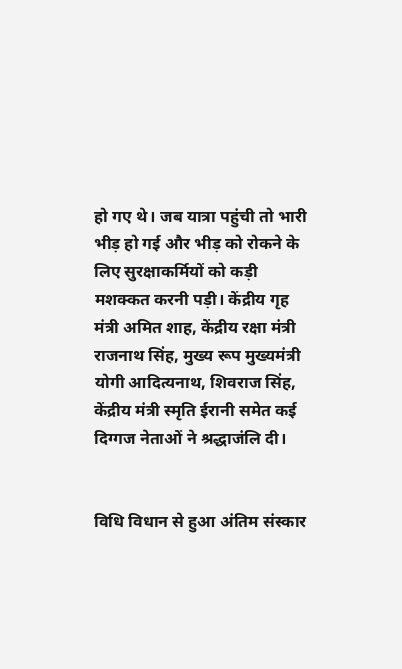हो गए थे। जब यात्रा पहुंची तो भारी भीड़ हो गई और भीड़ को रोकने के लिए सुरक्षाकर्मियों को कड़ी मशक्कत करनी पड़ी। केंद्रीय गृह मंत्री अमित शाह, केंद्रीय रक्षा मंत्री राजनाथ सिंह, मुख्य रूप मुख्यमंत्री योगी आदित्यनाथ, शिवराज सिंह, केंद्रीय मंत्री स्मृति ईरानी समेत कई दिग्गज नेताओं ने श्रद्धाजंलि दी।


विधि विधान से हुआ अंतिम संस्कार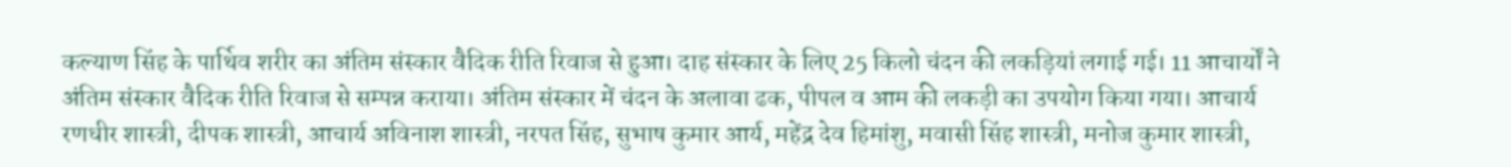कल्याण सिंह के पार्थिव शरीर का अंतिम संस्कार वैदिक रीति रिवाज से हुआ। दाह संस्कार के लिए 25 किलो चंदन की लकड़ियां लगाई गई। 11 आचार्यों ने अंतिम संस्कार वैदिक रीति रिवाज से सम्पन्न कराया। अंतिम संस्कार में चंदन के अलावा ढक, पीपल व आम की लकड़ी का उपयोग किया गया। आचार्य रणधीर शास्त्री, दीपक शास्त्री, आचार्य अविनाश शास्त्री, नरपत सिंह, सुभाष कुमार आर्य, महेंद्र देव हिमांशु, मवासी सिंह शास्त्री, मनोज कुमार शास्त्री,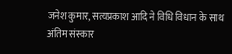जनेश कुमार, सत्यप्रकाश आदि ने विधि विधान के साथ अंतिम संस्कार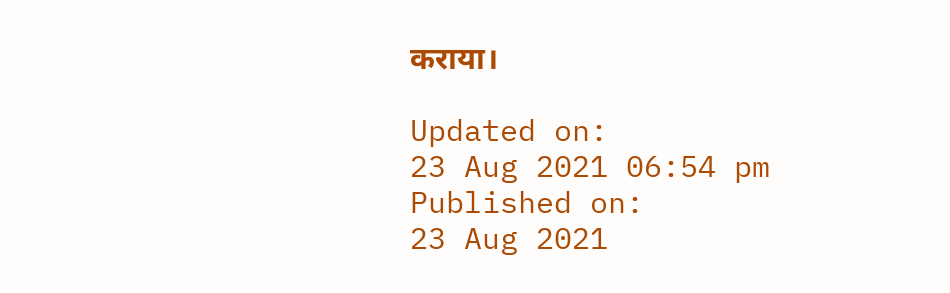कराया।

Updated on:
23 Aug 2021 06:54 pm
Published on:
23 Aug 2021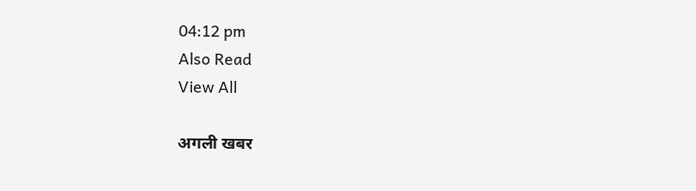04:12 pm
Also Read
View All

अगली खबर